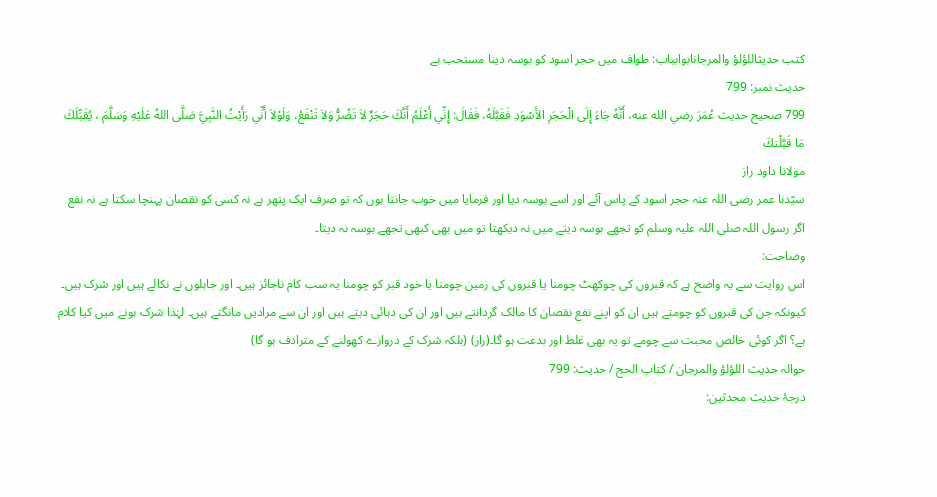کتب حدیثاللؤلؤ والمرجانابوابباب: طواف میں حجر اسود کو بوسہ دینا مستحب ہے
حدیث نمبر: 799
799 صحيح حديث عُمَرَ رضي الله عنه، أَنَّهُ جَاءَ إِلَى الْحَجَرِ الأَسْوَدِ فَقَبَّلَهُ، فَقَالَ: إِنِّي أَعْلَمُ أَنَّكَ حَجَرٌ لاَ تَضُرُّ وَلاَ تَنْفَعُ، وَلَوْلاَ أَنِّي رَأَيْتُ النَّبِيَّ صَلَّى اللهُ عَلَيْهِ وَسَلَّمَ ، يُقَبِّلَكَ مَا قَبَّلْتكَ
مولانا داود راز
سیّدنا عمر رضی اللہ عنہ حجر اسود کے پاس آئے اور اسے بوسہ دیا اور فرمایا میں خوب جانتا ہوں کہ تو صرف ایک پتھر ہے نہ کسی کو نقصان پہنچا سکتا ہے نہ نفع اگر رسول اللہ صلی اللہ علیہ وسلم کو تجھے بوسہ دیتے میں نہ دیکھتا تو میں بھی کبھی تجھے بوسہ نہ دیتا۔
وضاحت:
اس روایت سے یہ واضح ہے کہ قبروں کی چوکھٹ چومنا یا قبروں کی زمین چومنا یا خود قبر کو چومنا یہ سب کام ناجائز ہیں۔ اور جاہلوں نے نکالے ہیں اور شرک ہیں۔ کیونکہ جن کی قبروں کو چومتے ہیں ان کو اپنے نفع نقصان کا مالک گردانتے ہیں اور ان کی دہائی دیتے ہیں اور ان سے مرادیں مانگتے ہیں۔ لہٰذا شرک ہونے میں کیا کلام ہے؟ اگر کوئی خالص محبت سے چومے تو یہ بھی غلط اور بدعت ہو گا۔(راز) (بلکہ شرک کے دروازے کھولنے کے مترادف ہو گا)
حوالہ حدیث اللؤلؤ والمرجان / كتاب الحج / حدیث: 799
درجۂ حدیث محدثین: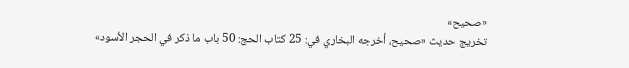«صحیح»
تخریج حدیث «صحیح، أخرجه البخاري في: 25 كتاب الحج: 50 باب ما ذكر في الحجر الأسود»